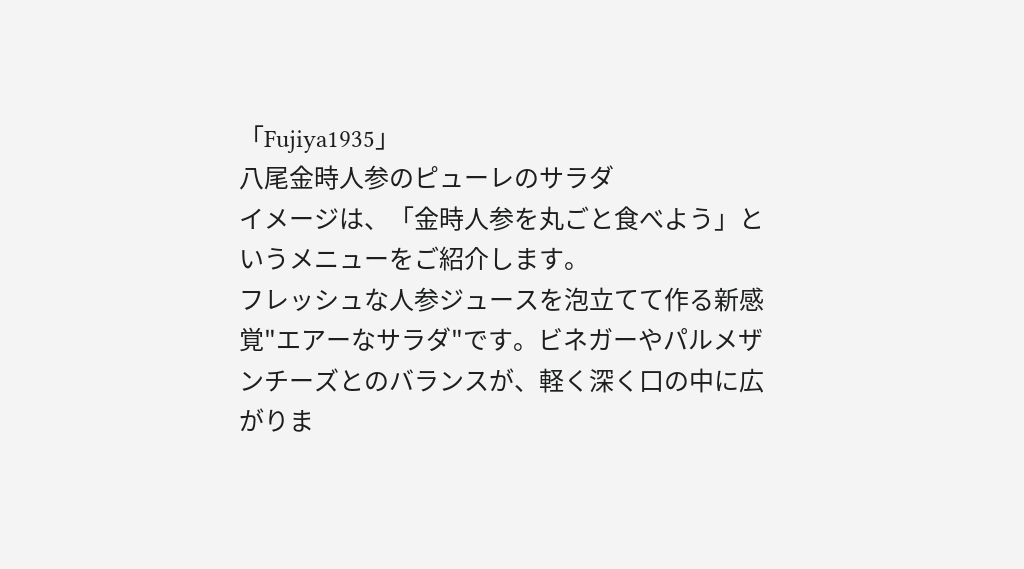「Fujiya1935」
八尾金時人参のピューレのサラダ
イメージは、「金時人参を丸ごと食べよう」というメニューをご紹介します。
フレッシュな人参ジュースを泡立てて作る新感覚"エアーなサラダ"です。ビネガーやパルメザンチーズとのバランスが、軽く深く口の中に広がりま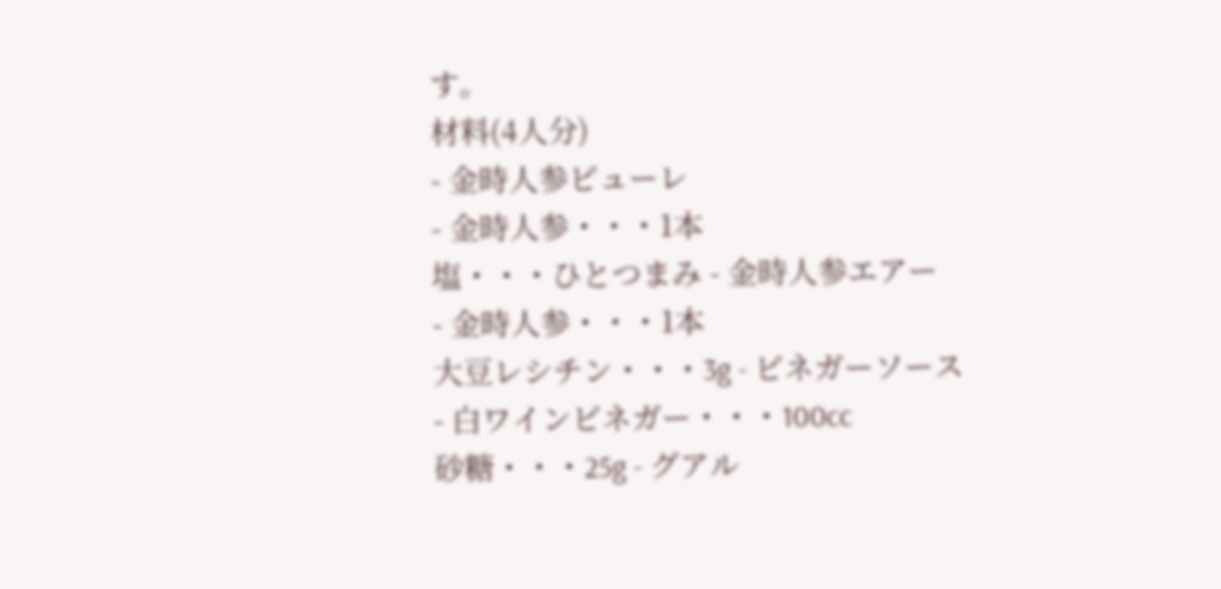す。
材料(4人分)
- 金時人参ピューレ
- 金時人参・・・1本
塩・・・ひとつまみ - 金時人参エアー
- 金時人参・・・1本
大豆レシチン・・・3g - ビネガーソース
- 白ワインビネガー・・・100cc
砂糖・・・25g - グアル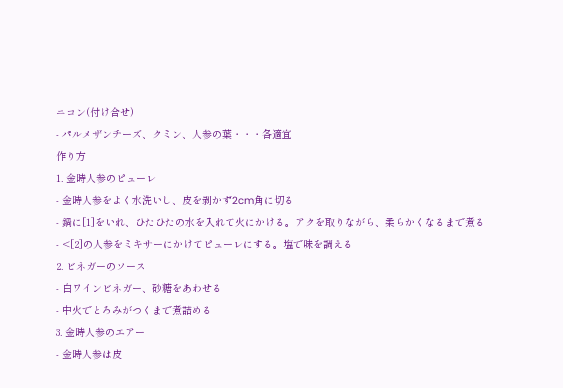ニコン(付け合せ)
- パルメザンチーズ、クミン、人参の葉・・・各適宜
作り方
1. 金時人参のピューレ
- 金時人参をよく水洗いし、皮を剥かず2cm角に切る
- 鍋に[1]をいれ、ひたひたの水を入れて火にかける。アクを取りながら、柔らかくなるまで煮る
- <[2]の人参をミキサーにかけてピューレにする。塩で味を調える
2. ビネガーのソース
- 白ワインビネガー、砂糖をあわせる
- 中火でとろみがつくまで煮詰める
3. 金時人参のエアー
- 金時人参は皮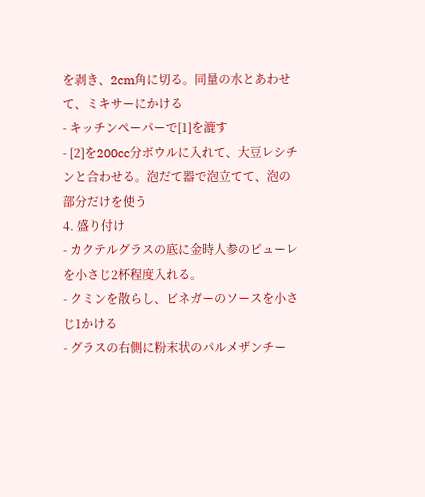を剥き、2cm角に切る。同量の水とあわせて、ミキサーにかける
- キッチンペーパーで[1]を漉す
- [2]を200cc分ボウルに入れて、大豆レシチンと合わせる。泡だて器で泡立てて、泡の部分だけを使う
4. 盛り付け
- カクテルグラスの底に金時人参のピューレを小さじ2杯程度入れる。
- クミンを散らし、ビネガーのソースを小さじ1かける
- グラスの右側に粉末状のパルメザンチー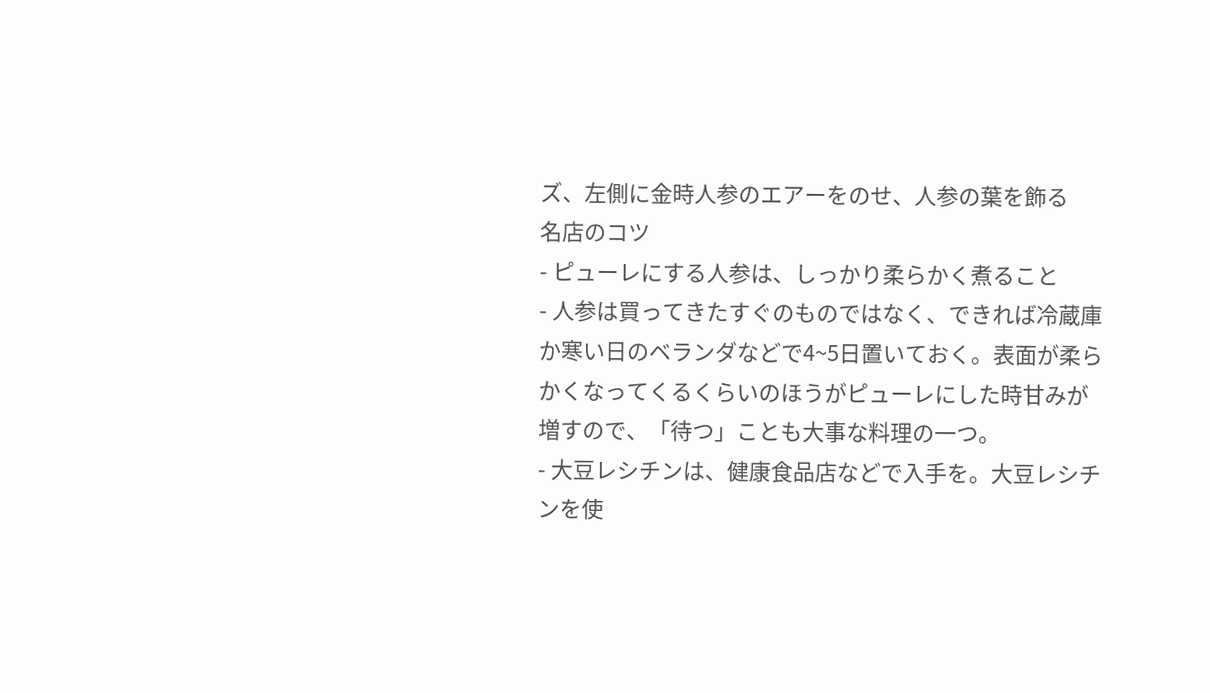ズ、左側に金時人参のエアーをのせ、人参の葉を飾る
名店のコツ
- ピューレにする人参は、しっかり柔らかく煮ること
- 人参は買ってきたすぐのものではなく、できれば冷蔵庫か寒い日のベランダなどで4~5日置いておく。表面が柔らかくなってくるくらいのほうがピューレにした時甘みが増すので、「待つ」ことも大事な料理の一つ。
- 大豆レシチンは、健康食品店などで入手を。大豆レシチンを使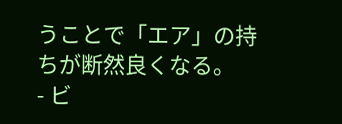うことで「エア」の持ちが断然良くなる。
- ビ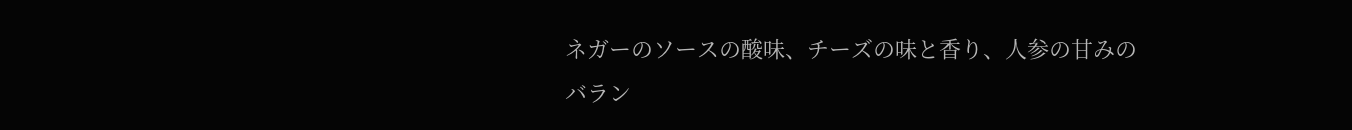ネガーのソースの酸味、チーズの味と香り、人参の甘みのバラン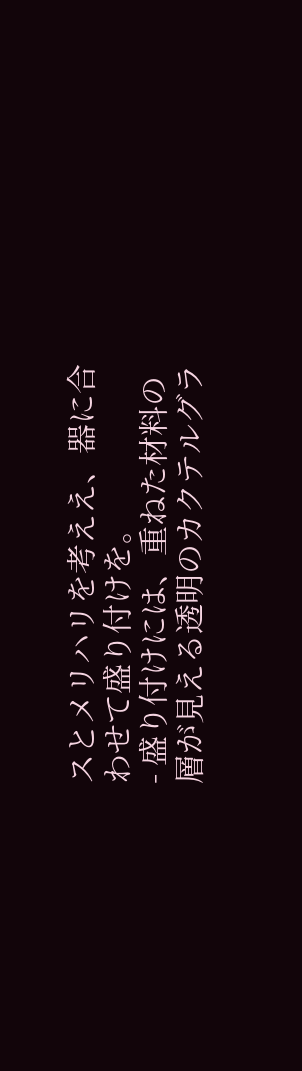スとメリハリを考ええ、器に合わせて盛り付けを。
- 盛り付けには、重ねた材料の層が見える透明のカクテルグラ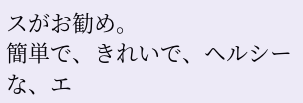スがお勧め。
簡単で、きれいで、ヘルシーな、エ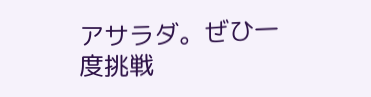アサラダ。ぜひ一度挑戦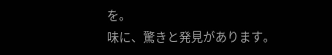を。
味に、驚きと発見があります。